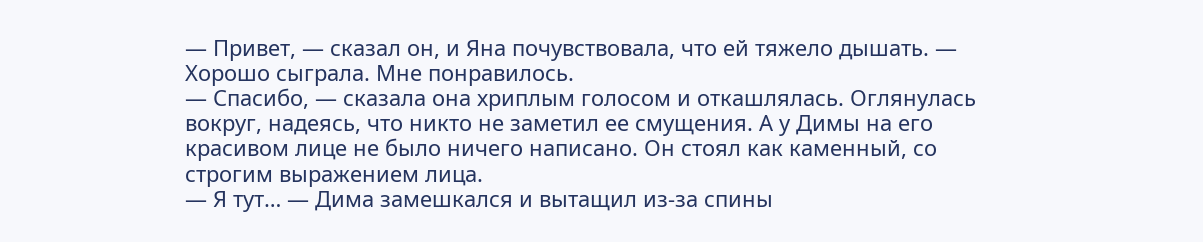— Привет, — сказал он, и Яна почувствовала, что ей тяжело дышать. — Хорошо сыграла. Мне понравилось.
— Спасибо, — сказала она хриплым голосом и откашлялась. Оглянулась вокруг, надеясь, что никто не заметил ее смущения. А у Димы на его красивом лице не было ничего написано. Он стоял как каменный, со строгим выражением лица.
— Я тут… — Дима замешкался и вытащил из-за спины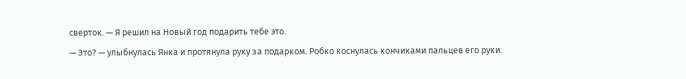сверток. — Я решил на Новый год подарить тебе это.
— Это? — улыбнулась Янка и протянула руку за подарком. Робко коснулась кончиками пальцев его руки.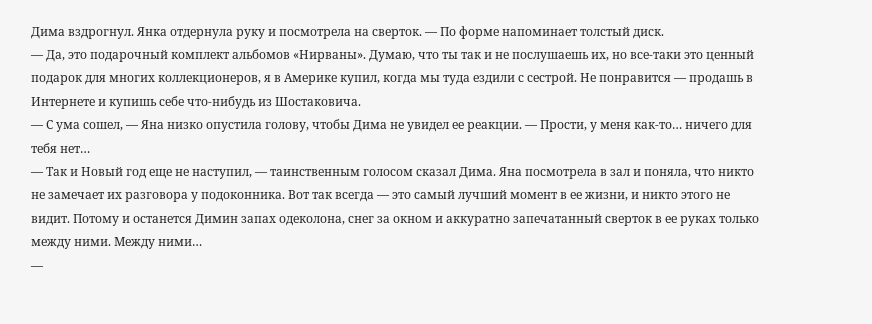Дима вздрогнул. Янка отдернула руку и посмотрела на сверток. — По форме напоминает толстый диск.
— Да, это подарочный комплект альбомов «Нирваны». Думаю, что ты так и не послушаешь их, но все-таки это ценный подарок для многих коллекционеров, я в Америке купил, когда мы туда ездили с сестрой. Не понравится — продашь в Интернете и купишь себе что-нибудь из Шостаковича.
— С ума сошел, — Яна низко опустила голову, чтобы Дима не увидел ее реакции. — Прости, у меня как-то… ничего для тебя нет…
— Так и Новый год еще не наступил, — таинственным голосом сказал Дима. Яна посмотрела в зал и поняла, что никто не замечает их разговора у подоконника. Вот так всегда — это самый лучший момент в ее жизни, и никто этого не видит. Потому и останется Димин запах одеколона, снег за окном и аккуратно запечатанный сверток в ее руках только между ними. Между ними…
—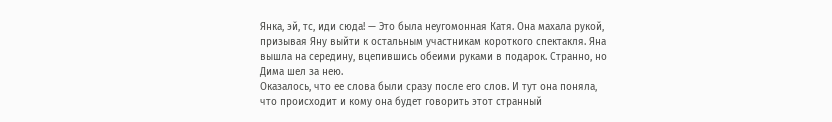Янка, эй, тс, иди сюда! — Это была неугомонная Катя. Она махала рукой, призывая Яну выйти к остальным участникам короткого спектакля. Яна вышла на середину, вцепившись обеими руками в подарок. Странно, но Дима шел за нею.
Оказалось, что ее слова были сразу после его слов. И тут она поняла, что происходит и кому она будет говорить этот странный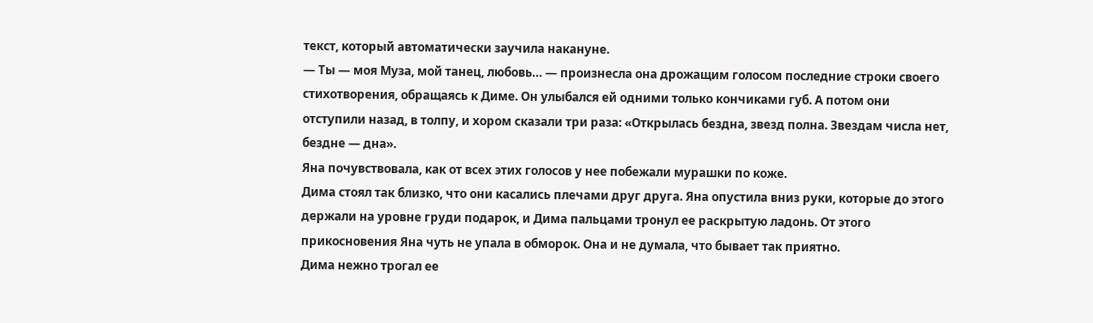текст, который автоматически заучила накануне.
— Ты — моя Муза, мой танец, любовь… — произнесла она дрожащим голосом последние строки своего стихотворения, обращаясь к Диме. Он улыбался ей одними только кончиками губ. А потом они отступили назад, в толпу, и хором сказали три раза: «Открылась бездна, звезд полна. Звездам числа нет, бездне — дна».
Яна почувствовала, как от всех этих голосов у нее побежали мурашки по коже.
Дима стоял так близко, что они касались плечами друг друга. Яна опустила вниз руки, которые до этого держали на уровне груди подарок, и Дима пальцами тронул ее раскрытую ладонь. От этого прикосновения Яна чуть не упала в обморок. Она и не думала, что бывает так приятно.
Дима нежно трогал ее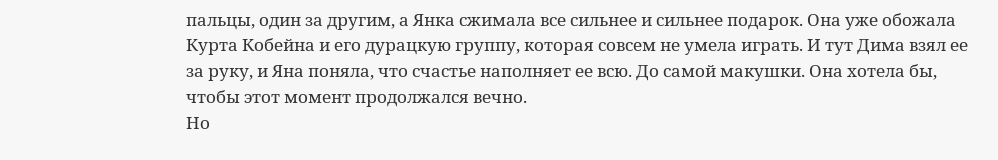пальцы, один за другим, а Янка сжимала все сильнее и сильнее подарок. Она уже обожала Курта Кобейна и его дурацкую группу, которая совсем не умела играть. И тут Дима взял ее за руку, и Яна поняла, что счастье наполняет ее всю. До самой макушки. Она хотела бы, чтобы этот момент продолжался вечно.
Но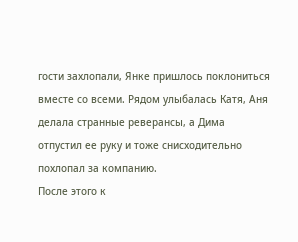гости захлопали, Янке пришлось поклониться вместе со всеми. Рядом улыбалась Катя, Аня делала странные реверансы, а Дима отпустил ее руку и тоже снисходительно похлопал за компанию.
После этого к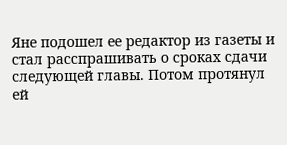Яне подошел ее редактор из газеты и стал расспрашивать о сроках сдачи следующей главы. Потом протянул ей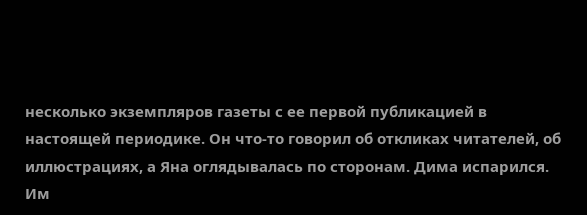несколько экземпляров газеты с ее первой публикацией в настоящей периодике. Он что-то говорил об откликах читателей, об иллюстрациях, а Яна оглядывалась по сторонам. Дима испарился.
Им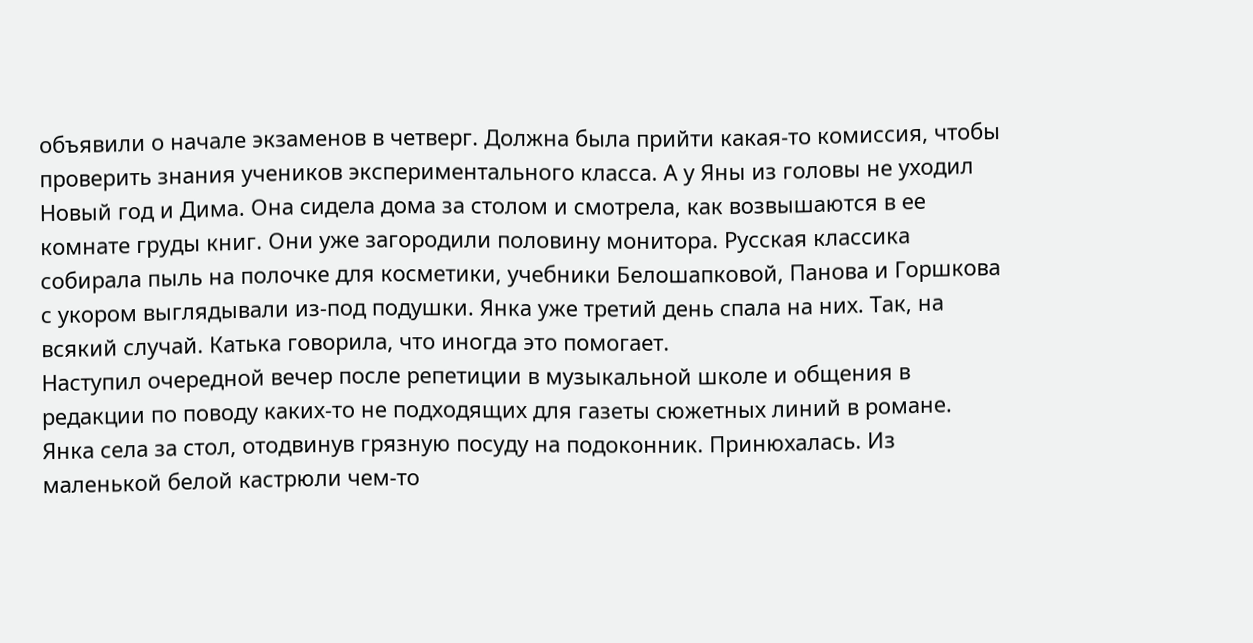объявили о начале экзаменов в четверг. Должна была прийти какая-то комиссия, чтобы проверить знания учеников экспериментального класса. А у Яны из головы не уходил Новый год и Дима. Она сидела дома за столом и смотрела, как возвышаются в ее комнате груды книг. Они уже загородили половину монитора. Русская классика собирала пыль на полочке для косметики, учебники Белошапковой, Панова и Горшкова с укором выглядывали из-под подушки. Янка уже третий день спала на них. Так, на всякий случай. Катька говорила, что иногда это помогает.
Наступил очередной вечер после репетиции в музыкальной школе и общения в редакции по поводу каких-то не подходящих для газеты сюжетных линий в романе.
Янка села за стол, отодвинув грязную посуду на подоконник. Принюхалась. Из маленькой белой кастрюли чем-то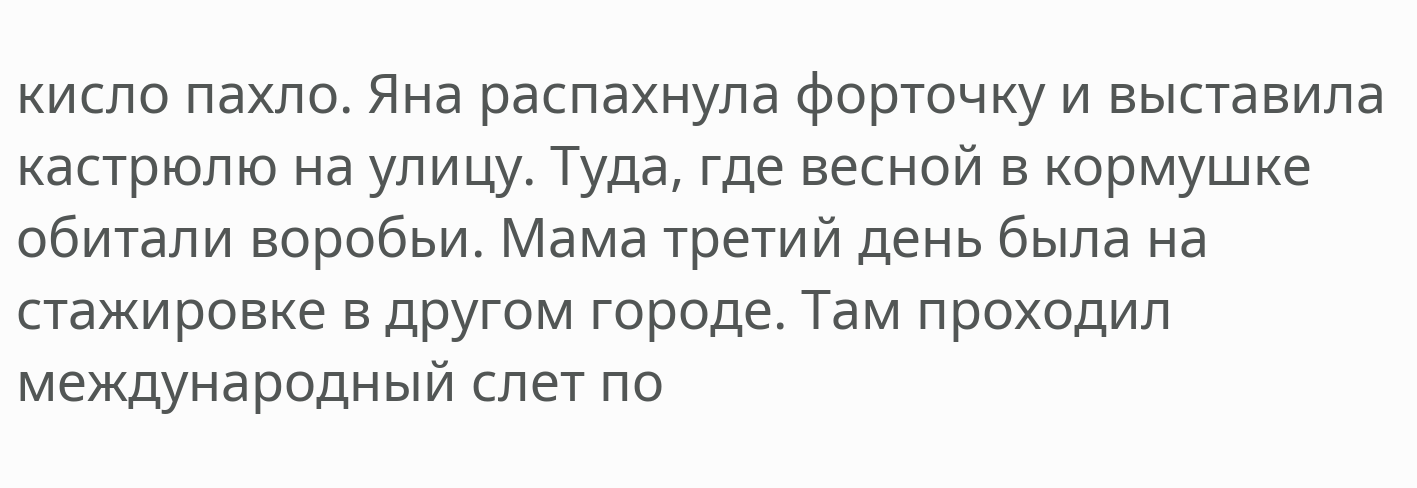кисло пахло. Яна распахнула форточку и выставила кастрюлю на улицу. Туда, где весной в кормушке обитали воробьи. Мама третий день была на стажировке в другом городе. Там проходил международный слет по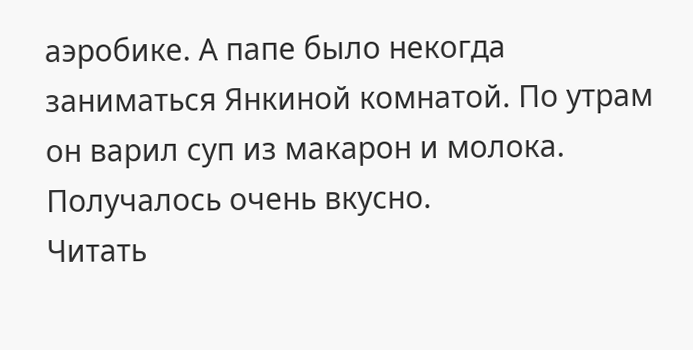аэробике. А папе было некогда заниматься Янкиной комнатой. По утрам он варил суп из макарон и молока. Получалось очень вкусно.
Читать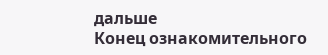дальше
Конец ознакомительного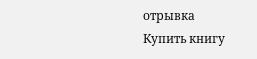отрывка
Купить книгу